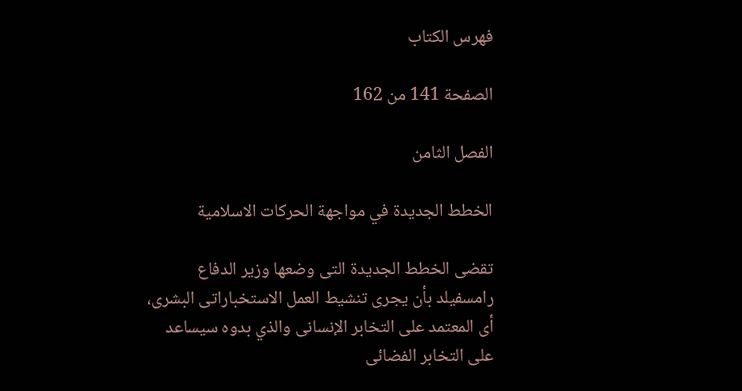فهرس الكتاب

الصفحة 141 من 162

الفصل الثامن

الخطط الجديدة في مواجهة الحركات الاسلامية

تقضى الخطط الجديدة التى وضعها وزير الدفاع رامسفيلد بأن يجرى تنشيط العمل الاستخباراتى البشرى، أى المعتمد على التخابر الإنسانى والذي بدوه سيساعد على التخابر الفضائى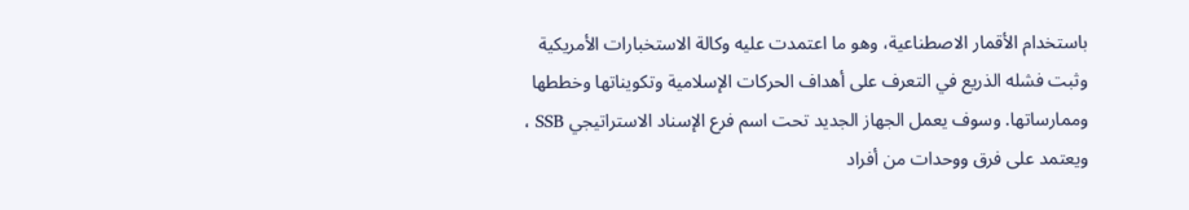باستخدام الأقمار الاصطناعية، وهو ما اعتمدت عليه وكالة الاستخبارات الأمريكية وثبت فشله الذريع في التعرف على أهداف الحركات الإسلامية وتكويناتها وخططها وممارساتها. وسوف يعمل الجهاز الجديد تحت اسم فرع الإسناد الاستراتيجي SSB ، ويعتمد على فرق ووحدات من أفراد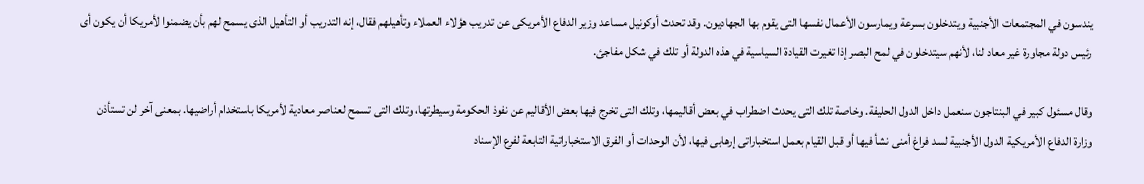يندسون في المجتمعات الأجنبية ويتدخلون بسرعة ويمارسون الأعمال نفسها التى يقوم بها الجهاديون. وقد تحدث أوكونيل مساعد وزير الدفاع الأمريكى عن تدريب هؤلاء العملاء وتأهيلهم فقال، إنه التدريب أو التأهيل الذى يسمح لهم بأن يضمنوا لأمريكا أن يكون أى رئيس دولة مجاورة غير معاد لنا، لأنهم سيتدخلون في لمح البصر إذا تغيرت القيادة السياسية في هذه الدولة أو تلك في شكل مفاجئ.

وقال مسئول كبير في البنتاجون سنعمل داخل الدول الحليفة. وخاصة تلك التى يحدث اضطراب في بعض أقاليمها، وتلك التى تخرج فيها بعض الأقاليم عن نفوذ الحكومة وسيطرتها، وتلك التى تسمح لعناصر معادية لأمريكا باستخدام أراضيها. بمعنى آخر لن تستأذن وزارة الدفاع الأمريكية الدول الأجنبية لسد فراغ أمنى نشأ فيها أو قبل القيام بعمل استخباراتى إرهابى فيها، لأن الوحدات أو الفرق الاستخباراتية التابعة لفرع الإسناد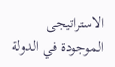الاستراتيجى الموجودة في الدولة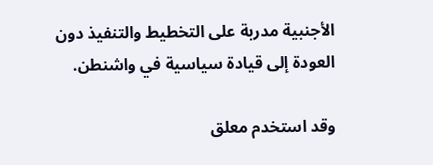الأجنبية مدربة على التخطيط والتنفيذ دون العودة إلى قيادة سياسية في واشنطن.

وقد استخدم معلق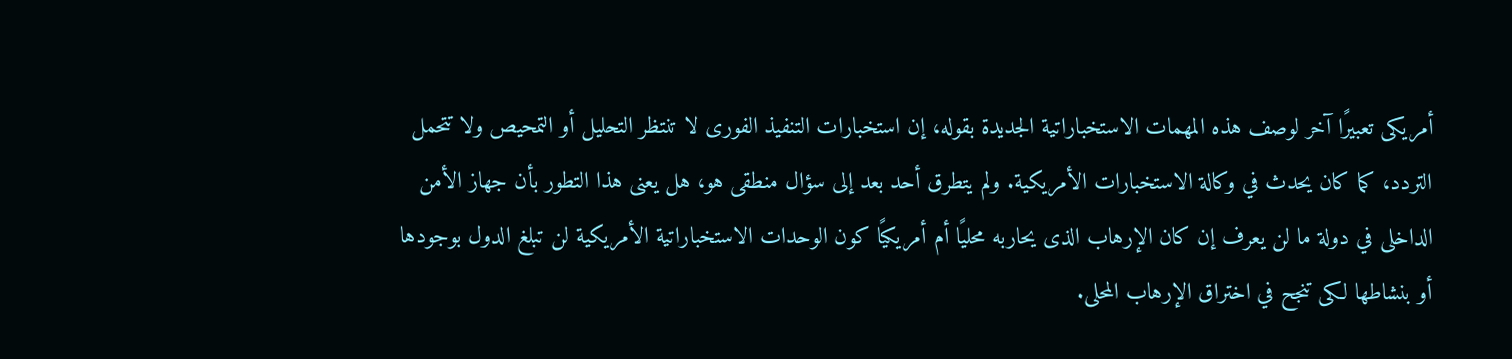أمريكى تعبيرًا آخر لوصف هذه المهمات الاستخباراتية الجديدة بقوله، إن استخبارات التنفيذ الفورى لا تنتظر التحليل أو التمحيص ولا تتحمل التردد، كما كان يحدث في وكالة الاستخبارات الأمريكية. ولم يتطرق أحد بعد إلى سؤال منطقى هو، هل يعنى هذا التطور بأن جهاز الأمن الداخلى في دولة ما لن يعرف إن كان الإرهاب الذى يحاربه محليًا أم أمريكيًا كون الوحدات الاستخباراتية الأمريكية لن تبلغ الدول بوجودها أو بنشاطها لكى تنجح في اختراق الإرهاب المحلى.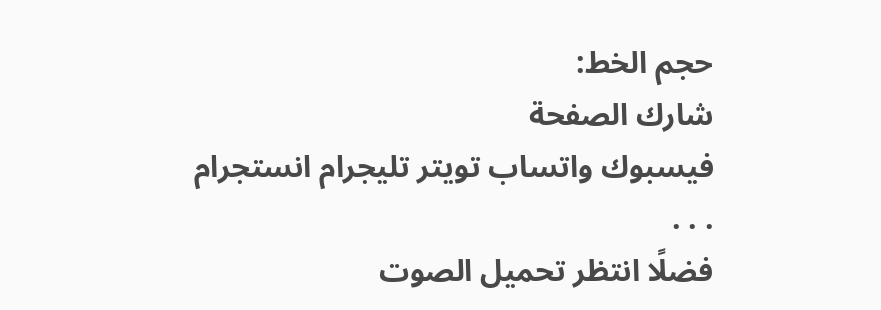حجم الخط:
شارك الصفحة
فيسبوك واتساب تويتر تليجرام انستجرام
. . .
فضلًا انتظر تحميل الصوت